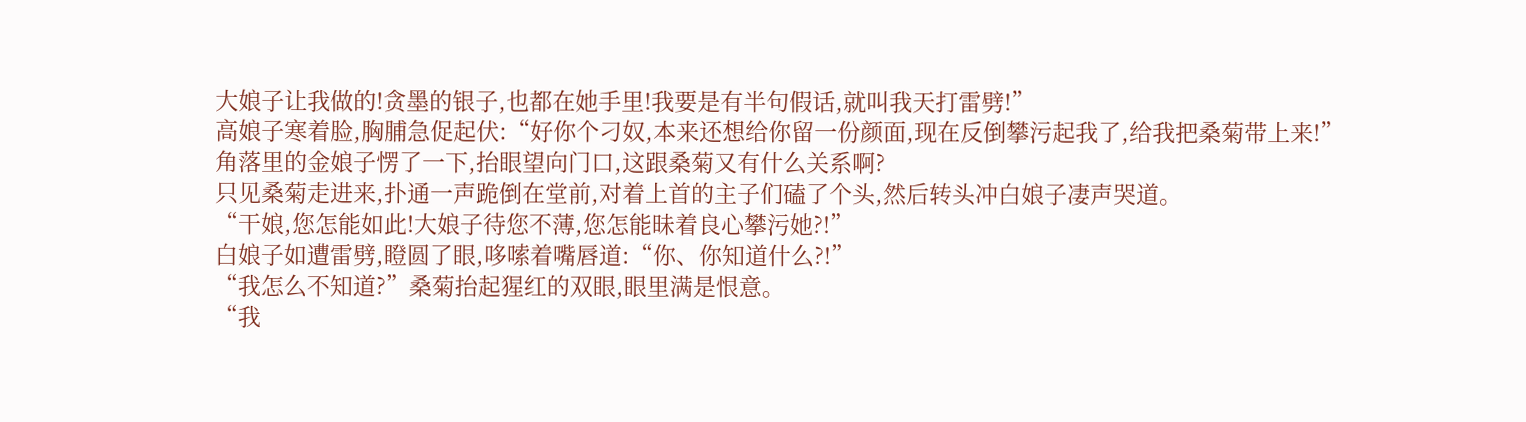大娘子让我做的!贪墨的银子,也都在她手里!我要是有半句假话,就叫我天打雷劈!”
高娘子寒着脸,胸脯急促起伏:“好你个刁奴,本来还想给你留一份颜面,现在反倒攀污起我了,给我把桑菊带上来!”
角落里的金娘子愣了一下,抬眼望向门口,这跟桑菊又有什么关系啊?
只见桑菊走进来,扑通一声跪倒在堂前,对着上首的主子们磕了个头,然后转头冲白娘子凄声哭道。
“干娘,您怎能如此!大娘子待您不薄,您怎能昧着良心攀污她?!”
白娘子如遭雷劈,瞪圆了眼,哆嗦着嘴唇道:“你、你知道什么?!”
“我怎么不知道?”桑菊抬起猩红的双眼,眼里满是恨意。
“我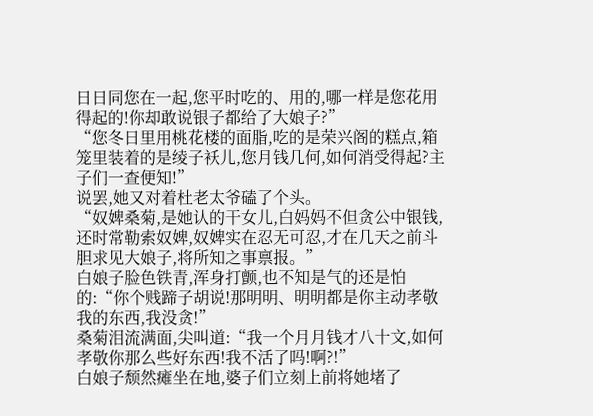日日同您在一起,您平时吃的、用的,哪一样是您花用得起的!你却敢说银子都给了大娘子?”
“您冬日里用桃花楼的面脂,吃的是荣兴阁的糕点,箱笼里装着的是绫子袄儿,您月钱几何,如何消受得起?主子们一查便知!”
说罢,她又对着杜老太爷磕了个头。
“奴婢桑菊,是她认的干女儿,白妈妈不但贪公中银钱,还时常勒索奴婢,奴婢实在忍无可忍,才在几天之前斗胆求见大娘子,将所知之事禀报。”
白娘子脸色铁青,浑身打颤,也不知是气的还是怕的:“你个贱蹄子胡说!那明明、明明都是你主动孝敬我的东西,我没贪!”
桑菊泪流满面,尖叫道:“我一个月月钱才八十文,如何孝敬你那么些好东西!我不活了吗!啊?!”
白娘子颓然瘫坐在地,婆子们立刻上前将她堵了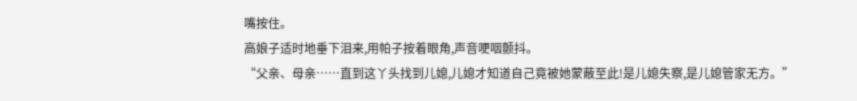嘴按住。
高娘子适时地垂下泪来,用帕子按着眼角,声音哽咽颤抖。
“父亲、母亲……直到这丫头找到儿媳,儿媳才知道自己竟被她蒙蔽至此!是儿媳失察,是儿媳管家无方。”